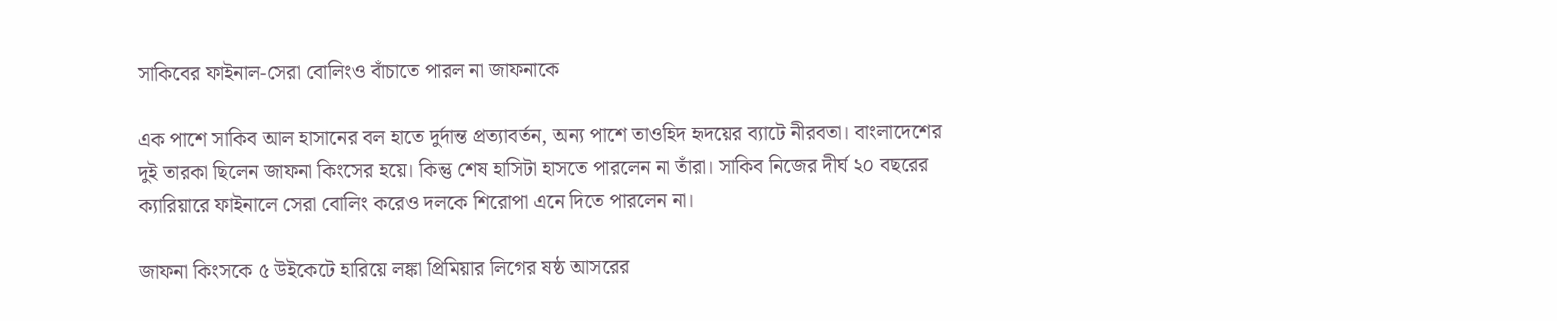সাকিবের ফাইনাল-সেরা বোলিংও বাঁচাতে পারল না জাফনাকে

এক পাশে সাকিব আল হাসানের বল হাতে দুর্দান্ত প্রত্যাবর্তন, অন্য পাশে তাওহিদ হৃদয়ের ব্যাটে নীরবতা। বাংলাদেশের দুই তারকা ছিলেন জাফনা কিংসের হয়ে। কিন্তু শেষ হাসিটা হাসতে পারলেন না তাঁরা। সাকিব নিজের দীর্ঘ ২০ বছরের ক্যারিয়ারে ফাইনালে সেরা বোলিং করেও দলকে শিরোপা এনে দিতে পারলেন না।

জাফনা কিংসকে ৫ উইকেটে হারিয়ে লঙ্কা প্রিমিয়ার লিগের ষষ্ঠ আসরের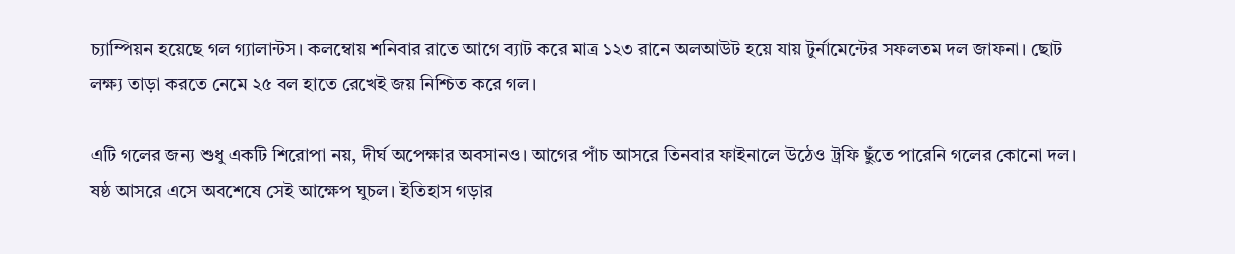চ্যাম্পিয়ন হয়েছে গল গ্যালান্টস। কলম্বোয় শনিবার রাতে আগে ব্যাট করে মাত্র ১২৩ রানে অলআউট হয়ে যায় টুর্নামেন্টের সফলতম দল জাফনা। ছোট লক্ষ্য তাড়া করতে নেমে ২৫ বল হাতে রেখেই জয় নিশ্চিত করে গল।

এটি গলের জন্য শুধু একটি শিরোপা নয়, দীর্ঘ অপেক্ষার অবসানও। আগের পাঁচ আসরে তিনবার ফাইনালে উঠেও ট্রফি ছুঁতে পারেনি গলের কোনো দল। ষষ্ঠ আসরে এসে অবশেষে সেই আক্ষেপ ঘুচল। ইতিহাস গড়ার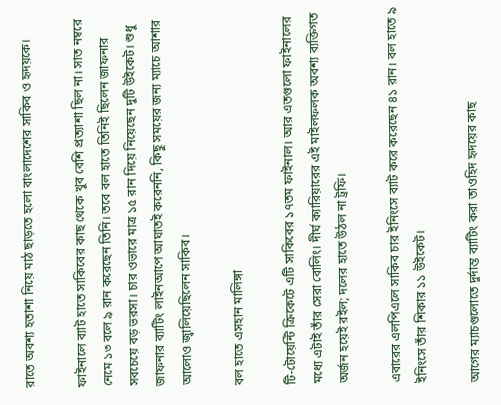রাতে অবশ্য হতাশা নিয়ে মাঠ ছাড়তে হলো বাংলাদেশের সাকিব ও হৃদয়কে।

ফাইনালে ব্যাট হাতে সাকিবের কাছ থেকে খুব বেশি প্রত্যাশা ছিল না। সাত নম্বরে নেমে ১৩ বলে ৯ রান করেছেন তিনি। তবে বল হাতে তিনিই ছিলেন জাফনার সবচেয়ে বড় ভরসা। চার ওভারে মাত্র ১৫ রান দিয়ে নিয়েছেন দুটি উইকেট। শুধু জাফনার ব্যাটিং লাইনআপে আঘাতই করেননি, কিছু সময়ের জন্য ম্যাচে আশার আলোও জ্বালিয়েছিলেন সাকিব।

বল হাতে এসহান মালিঙ্গা

টি-টোয়েন্টি ক্রিকেটে এটি সাকিবের ১৭তম ফাইনাল। আর এতগুলো ফাইনালের মধ্যে এটাই তাঁর সেরা বোলিং। দীর্ঘ ক্যারিয়ারের এই মাইলফলক অবশ্য ব্যক্তিগত অর্জন হয়েই রইল; দলের হাতে উঠল না ট্রফি।

এবারের এলপিএলে সাকিব চার ইনিংসে ব্যাট করে করেছেন ৪১ রান। বল হাতে ৯ ইনিংসে তাঁর শিকার ১১ উইকেট।

আগের ম্যাচগুলোতে দুর্দান্ত ব্যাটিং করা তাওহিদ হৃদয়ের কাছ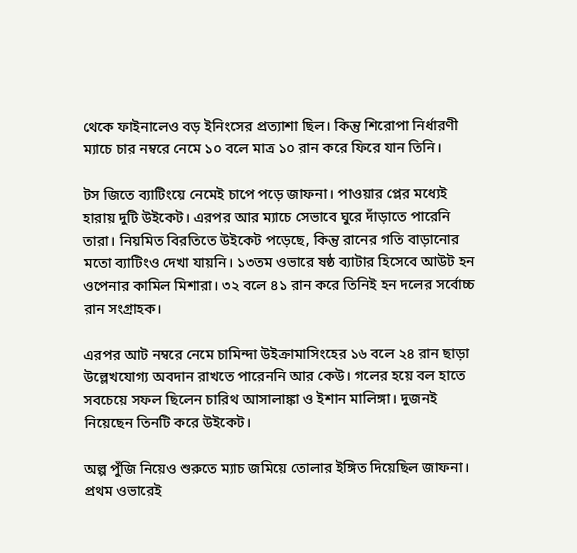থেকে ফাইনালেও বড় ইনিংসের প্রত্যাশা ছিল। কিন্তু শিরোপা নির্ধারণী ম্যাচে চার নম্বরে নেমে ১০ বলে মাত্র ১০ রান করে ফিরে যান তিনি।

টস জিতে ব্যাটিংয়ে নেমেই চাপে পড়ে জাফনা। পাওয়ার প্লের মধ্যেই হারায় দুটি উইকেট। এরপর আর ম্যাচে সেভাবে ঘুরে দাঁড়াতে পারেনি তারা। নিয়মিত বিরতিতে উইকেট পড়েছে, কিন্তু রানের গতি বাড়ানোর মতো ব্যাটিংও দেখা যায়নি। ১৩তম ওভারে ষষ্ঠ ব্যাটার হিসেবে আউট হন ওপেনার কামিল মিশারা। ৩২ বলে ৪১ রান করে তিনিই হন দলের সর্বোচ্চ রান সংগ্রাহক।

এরপর আট নম্বরে নেমে চামিন্দা উইক্রামাসিংহের ১৬ বলে ২৪ রান ছাড়া উল্লেখযোগ্য অবদান রাখতে পারেননি আর কেউ। গলের হয়ে বল হাতে সবচেয়ে সফল ছিলেন চারিথ আসালাঙ্কা ও ইশান মালিঙ্গা। দুজনই নিয়েছেন তিনটি করে উইকেট।

অল্প পুঁজি নিয়েও শুরুতে ম্যাচ জমিয়ে তোলার ইঙ্গিত দিয়েছিল জাফনা। প্রথম ওভারেই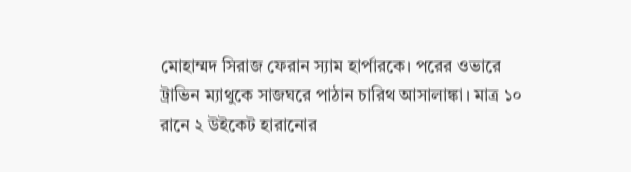মোহাম্মদ সিরাজ ফেরান স্যাম হার্পারকে। পরের ওভারে ট্রাভিন ম্যাথুকে সাজঘরে পাঠান চারিথ আসালাঙ্কা। মাত্র ১০ রানে ২ উইকেট হারানোর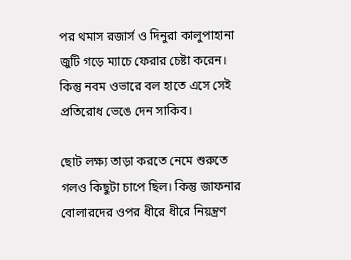পর থমাস রজার্স ও দিনুরা কালুপাহানা জুটি গড়ে ম্যাচে ফেরার চেষ্টা করেন। কিন্তু নবম ওভারে বল হাতে এসে সেই প্রতিরোধ ভেঙে দেন সাকিব।

ছোট লক্ষ্য তাড়া করতে নেমে শুরুতে গলও কিছুটা চাপে ছিল। কিন্তু জাফনার বোলারদের ওপর ধীরে ধীরে নিয়ন্ত্রণ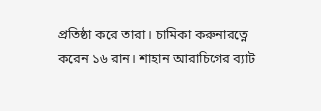প্রতিষ্ঠা করে তারা। চামিকা করুনারত্নে করেন ১৬ রান। শাহান আরাচিগের ব্যাট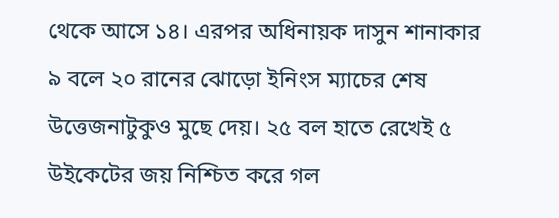থেকে আসে ১৪। এরপর অধিনায়ক দাসুন শানাকার ৯ বলে ২০ রানের ঝোড়ো ইনিংস ম্যাচের শেষ উত্তেজনাটুকুও মুছে দেয়। ২৫ বল হাতে রেখেই ৫ উইকেটের জয় নিশ্চিত করে গল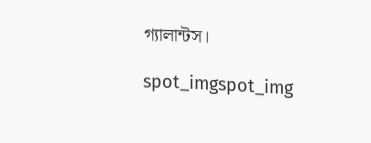গ্যালান্টস।

spot_imgspot_img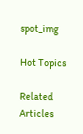spot_img

Hot Topics

Related Articles